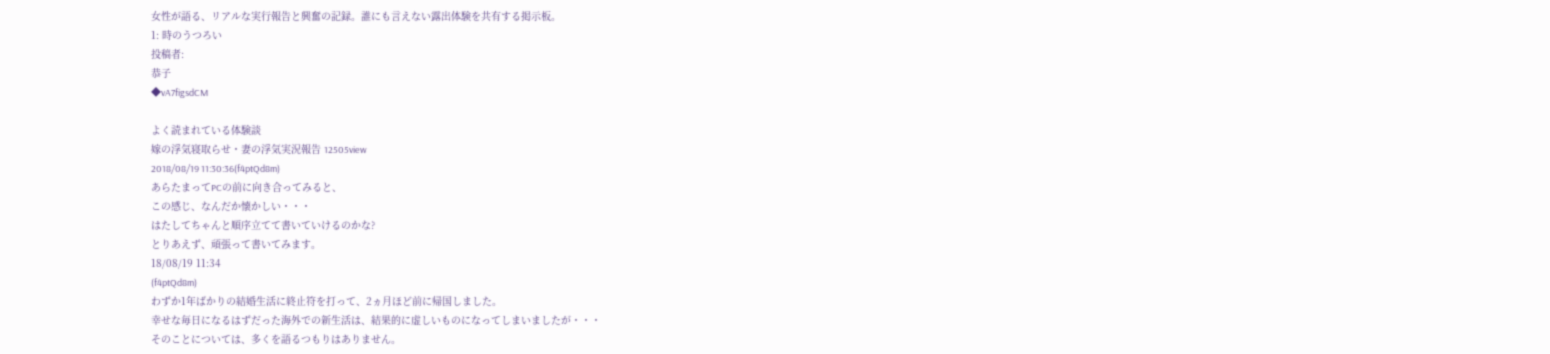女性が語る、リアルな実行報告と興奮の記録。誰にも言えない露出体験を共有する掲示板。
1: 時のうつろい
投稿者:
恭子
◆vA7figsdCM

よく読まれている体験談
嫁の浮気寝取らせ・妻の浮気実況報告 12505view
2018/08/19 11:30:36(f4ptQd8m)
あらたまってPCの前に向き合ってみると、
この感じ、なんだか懐かしい・・・
はたしてちゃんと順序立てて書いていけるのかな?
とりあえず、頑張って書いてみます。
18/08/19 11:34
(f4ptQd8m)
わずか1年ばかりの結婚生活に終止符を打って、2ヵ月ほど前に帰国しました。
幸せな毎日になるはずだった海外での新生活は、結果的に虚しいものになってしまいましたが・・・
そのことについては、多くを語るつもりはありません。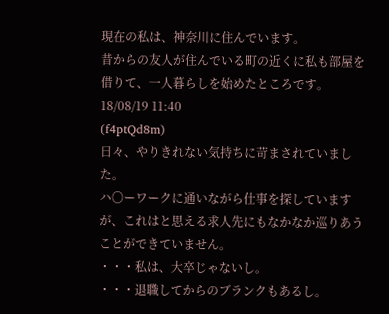現在の私は、神奈川に住んでいます。
昔からの友人が住んでいる町の近くに私も部屋を借りて、一人暮らしを始めたところです。
18/08/19 11:40
(f4ptQd8m)
日々、やりきれない気持ちに苛まされていました。
ハ〇ーワークに通いながら仕事を探していますが、これはと思える求人先にもなかなか巡りあうことができていません。
・・・私は、大卒じゃないし。
・・・退職してからのブランクもあるし。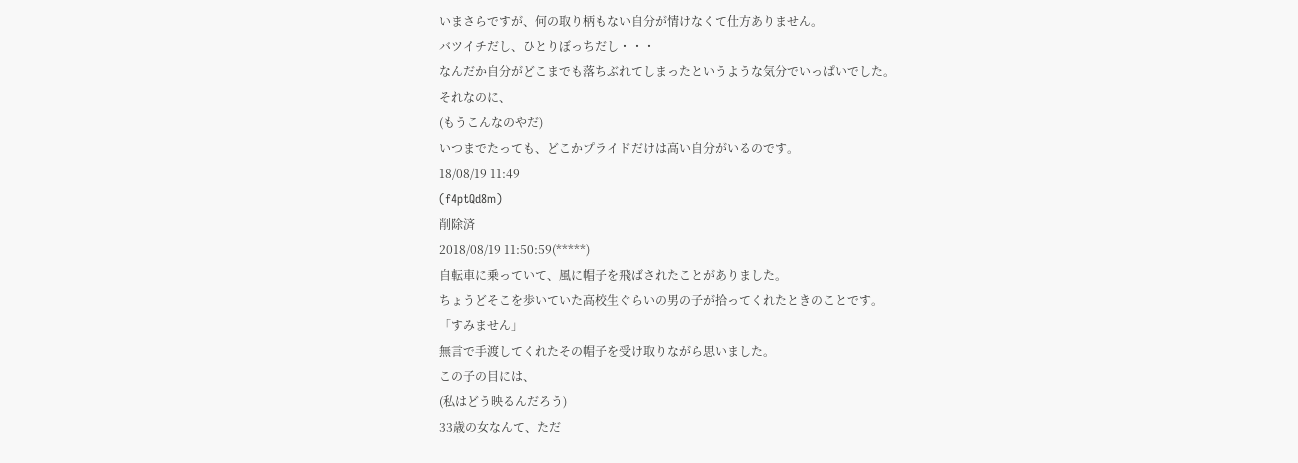いまさらですが、何の取り柄もない自分が情けなくて仕方ありません。
バツイチだし、ひとりぼっちだし・・・
なんだか自分がどこまでも落ちぶれてしまったというような気分でいっぱいでした。
それなのに、
(もうこんなのやだ)
いつまでたっても、どこかプライドだけは高い自分がいるのです。
18/08/19 11:49
(f4ptQd8m)
削除済
2018/08/19 11:50:59(*****)
自転車に乗っていて、風に帽子を飛ばされたことがありました。
ちょうどそこを歩いていた高校生ぐらいの男の子が拾ってくれたときのことです。
「すみません」
無言で手渡してくれたその帽子を受け取りながら思いました。
この子の目には、
(私はどう映るんだろう)
33歳の女なんて、ただ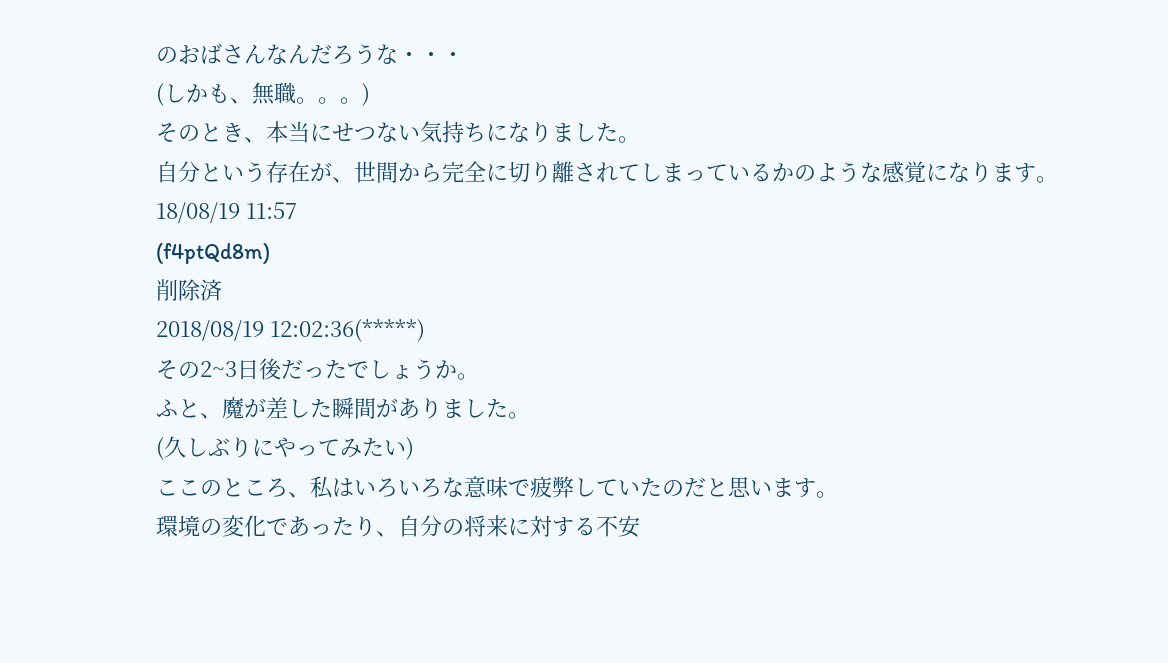のおばさんなんだろうな・・・
(しかも、無職。。。)
そのとき、本当にせつない気持ちになりました。
自分という存在が、世間から完全に切り離されてしまっているかのような感覚になります。
18/08/19 11:57
(f4ptQd8m)
削除済
2018/08/19 12:02:36(*****)
その2~3日後だったでしょうか。
ふと、魔が差した瞬間がありました。
(久しぶりにやってみたい)
ここのところ、私はいろいろな意味で疲弊していたのだと思います。
環境の変化であったり、自分の将来に対する不安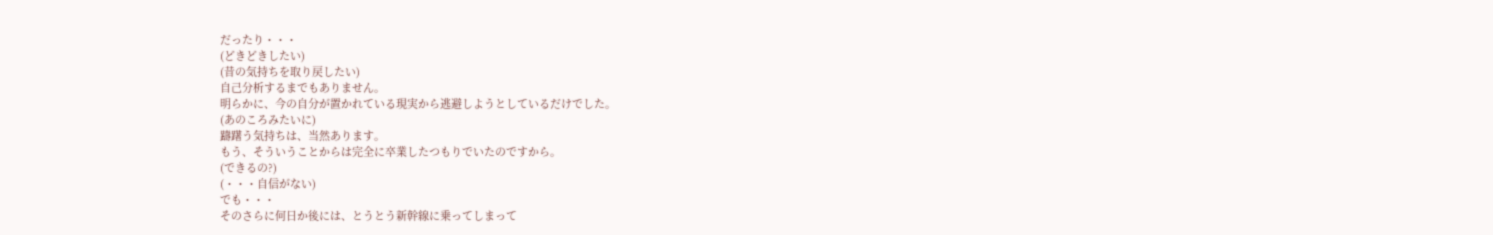だったり・・・
(どきどきしたい)
(昔の気持ちを取り戻したい)
自己分析するまでもありません。
明らかに、今の自分が置かれている現実から逃避しようとしているだけでした。
(あのころみたいに)
躊躇う気持ちは、当然あります。
もう、そういうことからは完全に卒業したつもりでいたのですから。
(できるの?)
(・・・自信がない)
でも・・・
そのさらに何日か後には、とうとう新幹線に乗ってしまって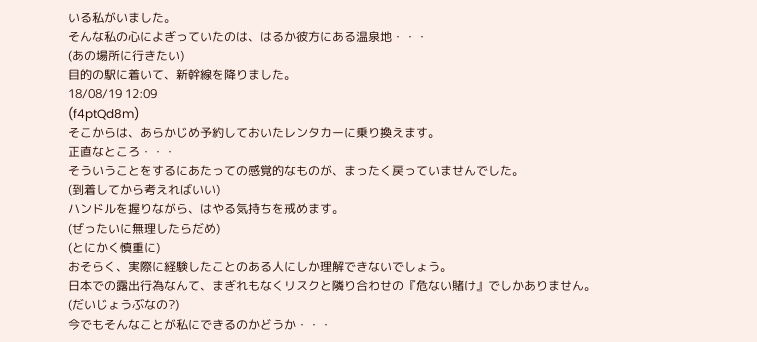いる私がいました。
そんな私の心によぎっていたのは、はるか彼方にある温泉地・・・
(あの場所に行きたい)
目的の駅に着いて、新幹線を降りました。
18/08/19 12:09
(f4ptQd8m)
そこからは、あらかじめ予約しておいたレンタカーに乗り換えます。
正直なところ・・・
そういうことをするにあたっての感覚的なものが、まったく戻っていませんでした。
(到着してから考えればいい)
ハンドルを握りながら、はやる気持ちを戒めます。
(ぜったいに無理したらだめ)
(とにかく慎重に)
おそらく、実際に経験したことのある人にしか理解できないでしょう。
日本での露出行為なんて、まぎれもなくリスクと隣り合わせの『危ない賭け』でしかありません。
(だいじょうぶなの?)
今でもそんなことが私にできるのかどうか・・・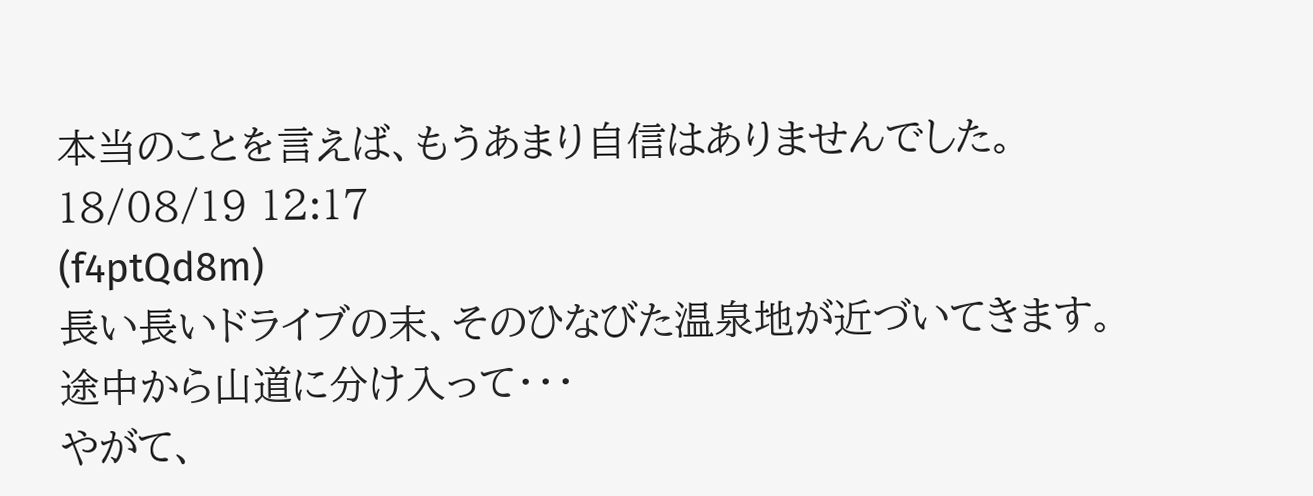本当のことを言えば、もうあまり自信はありませんでした。
18/08/19 12:17
(f4ptQd8m)
長い長いドライブの末、そのひなびた温泉地が近づいてきます。
途中から山道に分け入って・・・
やがて、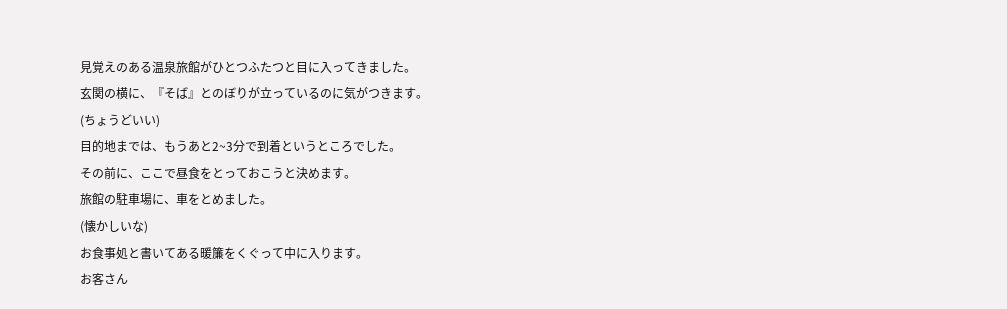見覚えのある温泉旅館がひとつふたつと目に入ってきました。
玄関の横に、『そば』とのぼりが立っているのに気がつきます。
(ちょうどいい)
目的地までは、もうあと2~3分で到着というところでした。
その前に、ここで昼食をとっておこうと決めます。
旅館の駐車場に、車をとめました。
(懐かしいな)
お食事処と書いてある暖簾をくぐって中に入ります。
お客さん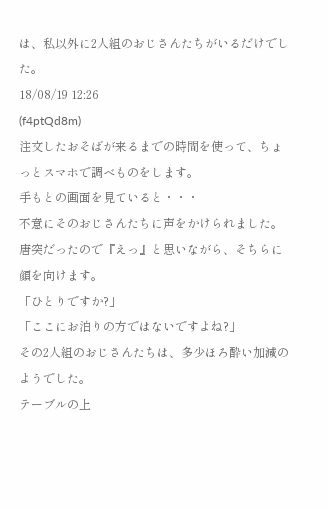は、私以外に2人組のおじさんたちがいるだけでした。
18/08/19 12:26
(f4ptQd8m)
注文したおそばが来るまでの時間を使って、ちょっとスマホで調べものをします。
手もとの画面を見ていると・・・
不意にそのおじさんたちに声をかけられました。
唐突だったので『えっ』と思いながら、そちらに顔を向けます。
「ひとりですか?」
「ここにお泊りの方ではないですよね?」
その2人組のおじさんたちは、多少ほろ酔い加減のようでした。
テーブルの上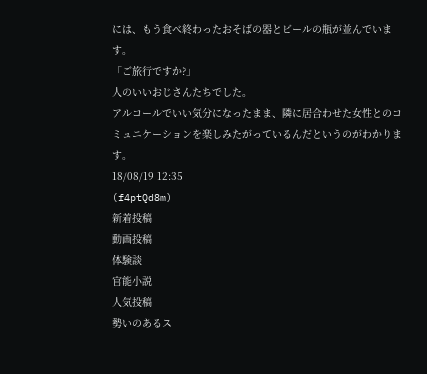には、もう食べ終わったおそばの器とビールの瓶が並んでいます。
「ご旅行ですか?」
人のいいおじさんたちでした。
アルコールでいい気分になったまま、隣に居合わせた女性とのコミュニケーションを楽しみたがっているんだというのがわかります。
18/08/19 12:35
(f4ptQd8m)
新着投稿
動画投稿
体験談
官能小説
人気投稿
勢いのあるス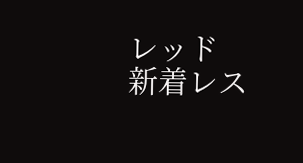レッド
新着レス